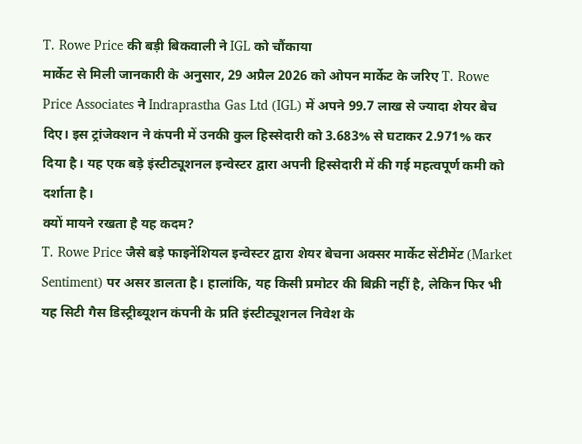T. Rowe Price की बड़ी बिकवाली ने IGL को चौंकाया
मार्केट से मिली जानकारी के अनुसार, 29 अप्रैल 2026 को ओपन मार्केट के जरिए T. Rowe Price Associates ने Indraprastha Gas Ltd (IGL) में अपने 99.7 लाख से ज्यादा शेयर बेच दिए। इस ट्रांजेक्शन ने कंपनी में उनकी कुल हिस्सेदारी को 3.683% से घटाकर 2.971% कर दिया है। यह एक बड़े इंस्टीट्यूशनल इन्वेस्टर द्वारा अपनी हिस्सेदारी में की गई महत्वपूर्ण कमी को दर्शाता है।
क्यों मायने रखता है यह कदम?
T. Rowe Price जैसे बड़े फाइनेंशियल इन्वेस्टर द्वारा शेयर बेचना अक्सर मार्केट सेंटीमेंट (Market Sentiment) पर असर डालता है। हालांकि, यह किसी प्रमोटर की बिक्री नहीं है, लेकिन फिर भी यह सिटी गैस डिस्ट्रीब्यूशन कंपनी के प्रति इंस्टीट्यूशनल निवेश के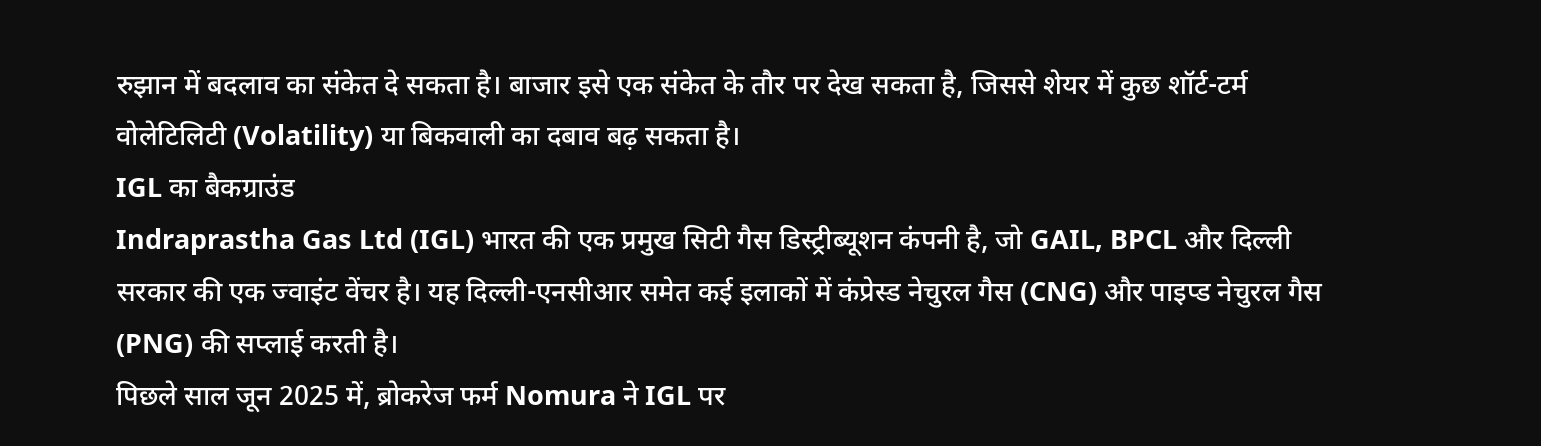रुझान में बदलाव का संकेत दे सकता है। बाजार इसे एक संकेत के तौर पर देख सकता है, जिससे शेयर में कुछ शॉर्ट-टर्म वोलेटिलिटी (Volatility) या बिकवाली का दबाव बढ़ सकता है।
IGL का बैकग्राउंड
Indraprastha Gas Ltd (IGL) भारत की एक प्रमुख सिटी गैस डिस्ट्रीब्यूशन कंपनी है, जो GAIL, BPCL और दिल्ली सरकार की एक ज्वाइंट वेंचर है। यह दिल्ली-एनसीआर समेत कई इलाकों में कंप्रेस्ड नेचुरल गैस (CNG) और पाइप्ड नेचुरल गैस (PNG) की सप्लाई करती है।
पिछले साल जून 2025 में, ब्रोकरेज फर्म Nomura ने IGL पर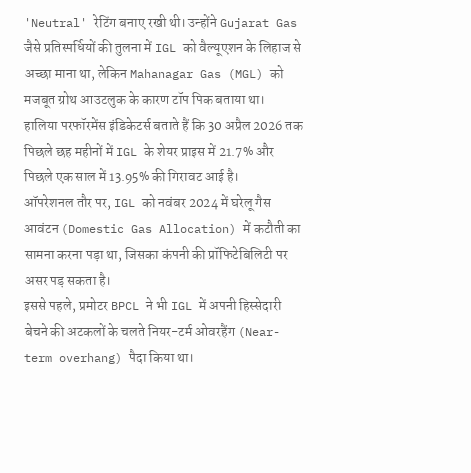'Neutral' रेटिंग बनाए रखी थी। उन्होंने Gujarat Gas जैसे प्रतिस्पर्धियों की तुलना में IGL को वैल्यूएशन के लिहाज से अच्छा माना था, लेकिन Mahanagar Gas (MGL) को मजबूत ग्रोथ आउटलुक के कारण टॉप पिक बताया था।
हालिया परफॉरमेंस इंडिकेटर्स बताते हैं कि 30 अप्रैल 2026 तक पिछले छह महीनों में IGL के शेयर प्राइस में 21.7% और पिछले एक साल में 13.95% की गिरावट आई है।
ऑपरेशनल तौर पर, IGL को नवंबर 2024 में घरेलू गैस आवंटन (Domestic Gas Allocation) में कटौती का सामना करना पड़ा था, जिसका कंपनी की प्रॉफिटेबिलिटी पर असर पड़ सकता है।
इससे पहले, प्रमोटर BPCL ने भी IGL में अपनी हिस्सेदारी बेचने की अटकलों के चलते नियर-टर्म ओवरहैंग (Near-term overhang) पैदा किया था।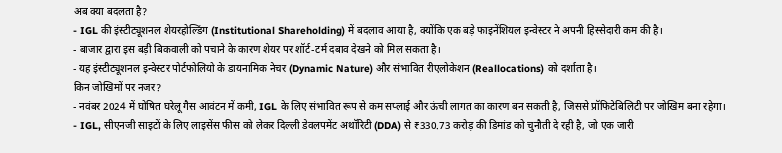अब क्या बदलता है?
- IGL की इंस्टीट्यूशनल शेयरहोल्डिंग (Institutional Shareholding) में बदलाव आया है, क्योंकि एक बड़े फाइनेंशियल इन्वेस्टर ने अपनी हिस्सेदारी कम की है।
- बाजार द्वारा इस बड़ी बिकवाली को पचाने के कारण शेयर पर शॉर्ट-टर्म दबाव देखने को मिल सकता है।
- यह इंस्टीट्यूशनल इन्वेस्टर पोर्टफोलियो के डायनामिक नेचर (Dynamic Nature) और संभावित रीएलोकेशन (Reallocations) को दर्शाता है।
किन जोखिमों पर नजर?
- नवंबर 2024 में घोषित घरेलू गैस आवंटन में कमी, IGL के लिए संभावित रूप से कम सप्लाई और ऊंची लागत का कारण बन सकती है, जिससे प्रॉफिटेबिलिटी पर जोखिम बना रहेगा।
- IGL, सीएनजी साइटों के लिए लाइसेंस फीस को लेकर दिल्ली डेवलपमेंट अथॉरिटी (DDA) से ₹330.73 करोड़ की डिमांड को चुनौती दे रही है, जो एक जारी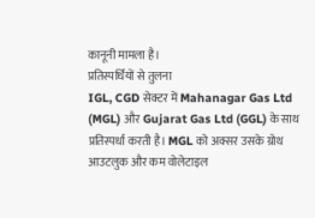कानूनी मामला है।
प्रतिस्पर्धियों से तुलना
IGL, CGD सेक्टर में Mahanagar Gas Ltd (MGL) और Gujarat Gas Ltd (GGL) के साथ प्रतिस्पर्धा करती है। MGL को अक्सर उसके ग्रोथ आउटलुक और कम वोलेटाइल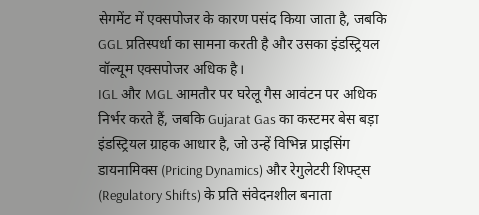सेगमेंट में एक्सपोजर के कारण पसंद किया जाता है, जबकि GGL प्रतिस्पर्धा का सामना करती है और उसका इंडस्ट्रियल वॉल्यूम एक्सपोजर अधिक है।
IGL और MGL आमतौर पर घरेलू गैस आवंटन पर अधिक निर्भर करते हैं, जबकि Gujarat Gas का कस्टमर बेस बड़ा इंडस्ट्रियल ग्राहक आधार है, जो उन्हें विभिन्न प्राइसिंग डायनामिक्स (Pricing Dynamics) और रेगुलेटरी शिफ्ट्स (Regulatory Shifts) के प्रति संवेदनशील बनाता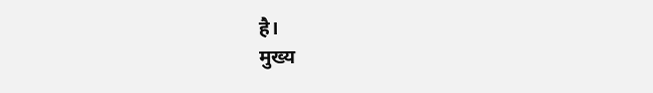है।
मुख्य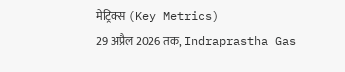मेट्रिक्स (Key Metrics)
29 अप्रैल 2026 तक, Indraprastha Gas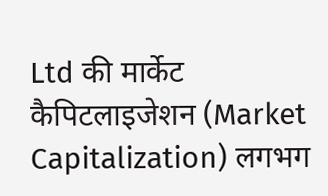Ltd की मार्केट कैपिटलाइजेशन (Market Capitalization) लगभग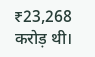₹23,268 करोड़ थी।